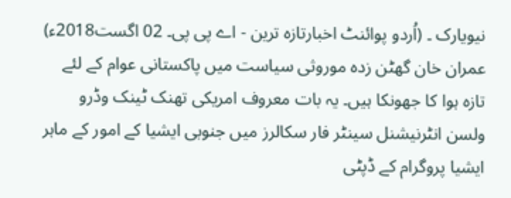نیویارک ۔ (اُردو پوائنٹ اخبارتازہ ترین - اے پی پی۔ 02 اگست2018ء)
عمران خان گھٹن زدہ موروثی سیاست میں پاکستانی عوام کے لئے تازہ ہوا کا جھونکا ہیں۔ یہ بات معروف امریکی تھنک ٹینک وڈرو ولسن انٹرنیشنل سینٹر فار سکالرز میں جنوبی ایشیا کے امور کے ماہر ایشیا پروگرام کے ڈپٹی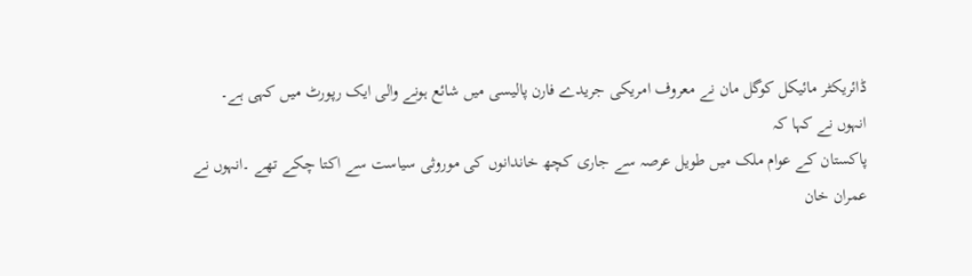ڈائریکٹر مائیکل کوگل مان نے معروف امریکی جریدے فارن پالیسی میں شائع ہونے والی ایک رپورٹ میں کہی ہے۔
انہوں نے کہا کہ
پاکستان کے عوام ملک میں طویل عرصہ سے جاری کچھ خاندانوں کی موروثی سیاست سے اکتا چکے تھے ۔انہوں نے
عمران خان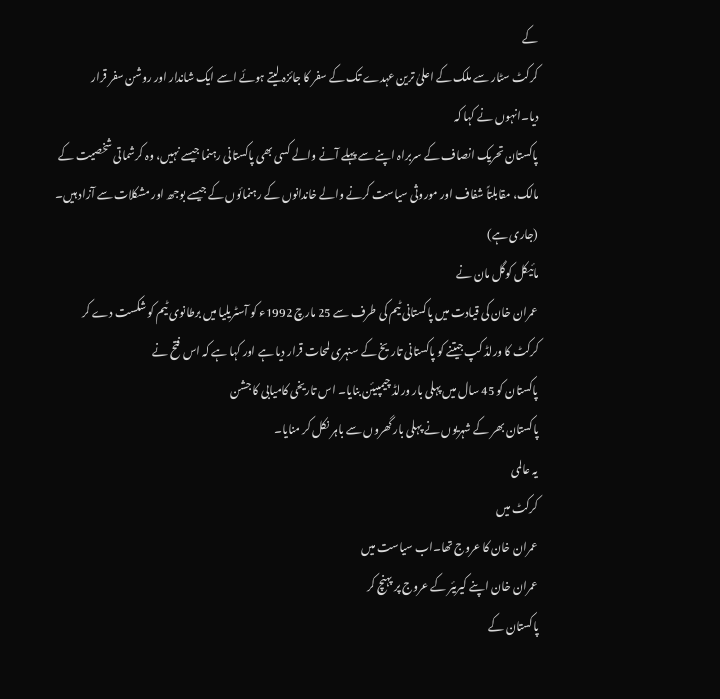کے
کرکٹ سٹار سے ملک کے اعلیٰ ترین عہدے تک کے سفر کا جائزہ لیتے ہوئے اسے ایک شاندار اور روشن سفر قرار دیا۔انہوں نے کہا کہ
پاکستان تحریک انصاف کے سربراہ اپنے سے پہلے آنے والے کسی بھی پاکستانی رہنما جیسے نہیں، وہ کرشماتی شخصیت کے مالک، مقابلتاً شفاف اور موروثی سیاست کرنے والے خاندانوں کے رہنمائوں کے جیسے بوجھ اور مشکلات سے آزاد ہیں۔
(جاری ہے)
مائیکل کوگل مان نے
عمران خان کی قیادت میں پاکستانی ٹیم کی طرف سے 25 مارچ 1992ء کو آسٹریلیا میں برطانوی ٹیم کو شکست دے کر
کرکٹ کا ورلڈ کپ جیتنے کو پاکستانی تاریخ کے سنہری لمحات قرار دیا ہے اور کہا ہے کہ اس فتح نے
پاکستان کو 45 سال میں پہلی بار ورلڈ چیمپیئن بنایا۔ اس تاریخی کامیابی کا جشن
پاکستان بھر کے شہریوں نے پہلی بار گھروں سے باہر نکل کر منایا۔
یہ عالمی
کرکٹ میں
عمران خان کا عروج تھا۔اب سیاست میں
عمران خان اپنے کیریئر کے عروج پر پہنچ کر
پاکستان کے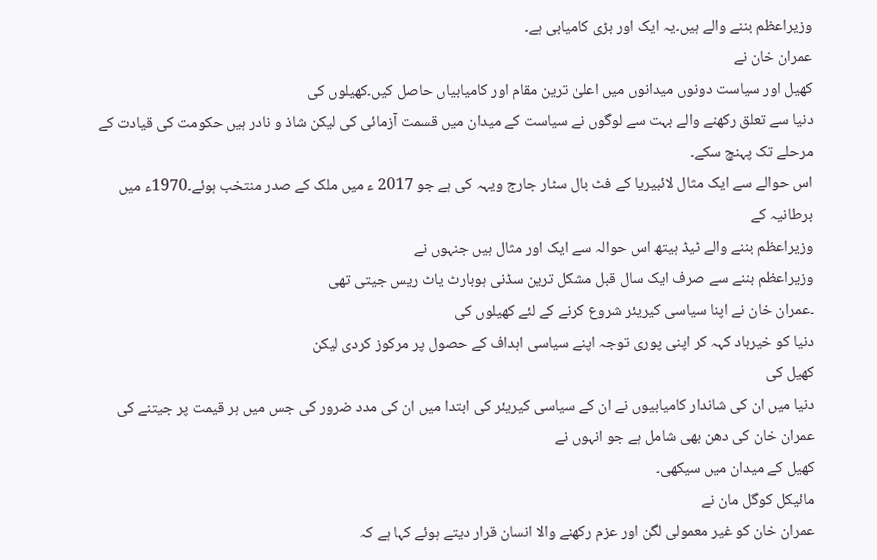وزیراعظم بننے والے ہیں۔یہ ایک اور بڑی کامیابی ہے۔
عمران خان نے
کھیل اور سیاست دونوں میدانوں میں اعلیٰ ترین مقام اور کامیابیاں حاصل کیں۔کھیلوں کی
دنیا سے تعلق رکھنے والے بہت سے لوگوں نے سیاست کے میدان میں قسمت آزمائی کی لیکن شاذ و نادر ہیں حکومت کی قیادت کے مرحلے تک پہنچ سکے۔
اس حوالے سے ایک مثال لائبیریا کے فٹ بال سٹار جارج ویہہ کی ہے جو 2017 ء میں ملک کے صدر منتخب ہوئے۔1970ء میں
برطانیہ کے
وزیراعظم بننے والے ٹیڈ ہیتھ اس حوالہ سے ایک اور مثال ہیں جنہوں نے
وزیراعظم بننے سے صرف ایک سال قبل مشکل ترین سڈنی ہوبارٹ یاٹ ریس جیتی تھی
۔عمران خان نے اپنا سیاسی کیریئر شروع کرنے کے لئے کھیلوں کی
دنیا کو خیرباد کہہ کر اپنی پوری توجہ اپنے سیاسی اہداف کے حصول پر مرکوز کردی لیکن
کھیل کی
دنیا میں ان کی شاندار کامیابیوں نے ان کے سیاسی کیریئر کی ابتدا میں ان کی مدد ضرور کی جس میں ہر قیمت پر جیتنے کی
عمران خان کی دھن بھی شامل ہے جو انہوں نے
کھیل کے میدان میں سیکھی۔
مائیکل کوگل مان نے
عمران خان کو غیر معمولی لگن اور عزم رکھنے والا انسان قرار دیتے ہوئے کہا ہے کہ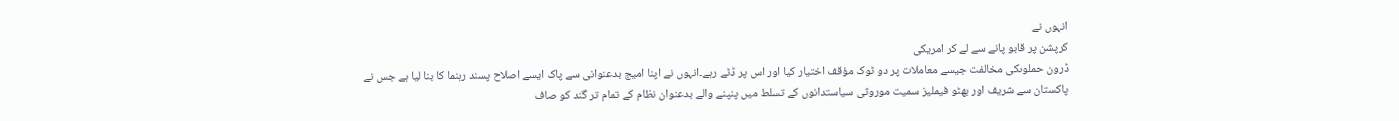انہوں نے
کرپشن پر قابو پانے سے لے کر امریکی
ڈرون حملوںکی مخالفت جیسے معاملات پر دو ٹوک مؤقف اختیار کیا اور اس پر ڈٹے رہے۔انہوں نے اپنا امیج بدعنوانی سے پاک ایسے اصلاح پسند رہنما کا بنا لیا ہے جس نے
پاکستان سے شریف اور بھٹو فیملیز سمیت موروثی سیاستدانوں کے تسلط میں پنپنے والے بدعنوان نظام کے تمام تر گند کو صاف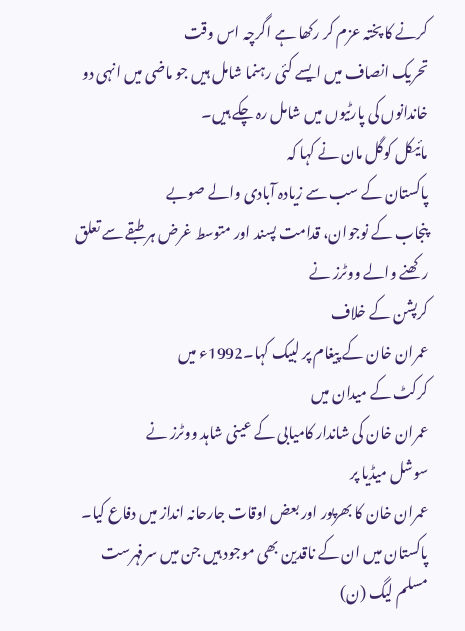کرنے کا پختہ عزم کر رکھا ہے اگرچہ اس وقت
تحریک انصاف میں ایسے کئی رہنما شامل ہیں جو ماضی میں انہی دو خاندانوں کی پارٹیوں میں شامل رہ چکے ہیں۔
مائیکل کوگل مان نے کہا کہ
پاکستان کے سب سے زیادہ آبادی والے صوبے
پنجاب کے نوجوان، قدامت پسند اور متوسط غرض ہر طبقے سے تعلق رکھنے والے ووٹرز نے
کرپشن کے خلاف
عمران خان کے پیغام پر لبیک کہا۔1992ء میں
کرکٹ کے میدان میں
عمران خان کی شاندار کامیابی کے عینی شاہد ووٹرز نے
سوشل میڈیا پر
عمران خان کا بھرپور اور بعض اوقات جارحانہ انداز میں دفاع کیا۔
پاکستان میں ان کے ناقدین بھی موجود ہیں جن میں سرفہرست
مسلم لیگ (ن)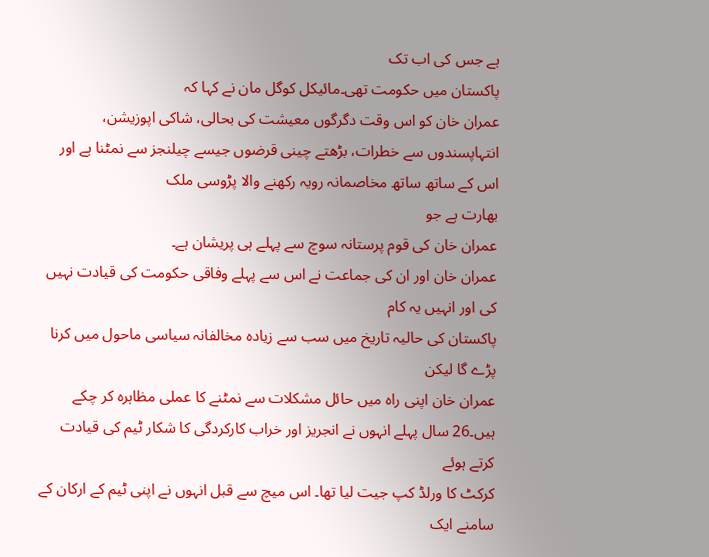ہے جس کی اب تک
پاکستان میں حکومت تھی۔مائیکل کوگل مان نے کہا کہ
عمران خان کو اس وقت دگرگوں معیشت کی بحالی، شاکی اپوزیشن، انتہاپسندوں سے خطرات، بڑھتے چینی قرضوں جیسے چیلنجز سے نمٹنا ہے اور اس کے ساتھ ساتھ مخاصمانہ رویہ رکھنے والا پڑوسی ملک
بھارت ہے جو
عمران خان کی قوم پرستانہ سوچ سے پہلے ہی پریشان ہے۔
عمران خان اور ان کی جماعت نے اس سے پہلے وفاقی حکومت کی قیادت نہیں کی اور انہیں یہ کام
پاکستان کی حالیہ تاریخ میں سب سے زیادہ مخالفانہ سیاسی ماحول میں کرنا پڑے گا لیکن
عمران خان اپنی راہ میں حائل مشکلات سے نمٹنے کا عملی مظاہرہ کر چکے ہیں۔26 سال پہلے انہوں نے انجریز اور خراب کارکردگی کا شکار ٹیم کی قیادت کرتے ہوئے
کرکٹ کا ورلڈ کپ جیت لیا تھا۔ اس میچ سے قبل انہوں نے اپنی ٹیم کے ارکان کے سامنے ایک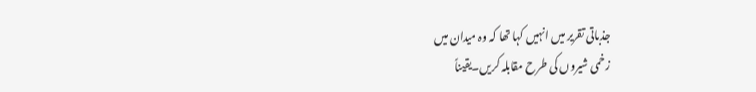جذباتی تقریر میں انہیں کہا تھا کہ وہ میدان میں
زخمی شیروں کی طرح مقابلہ کریں۔یقیناً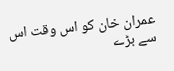عمران خان کو اس وقت اس سے بڑے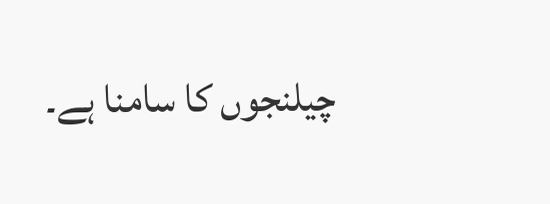چیلنجوں کا سامنا ہے۔